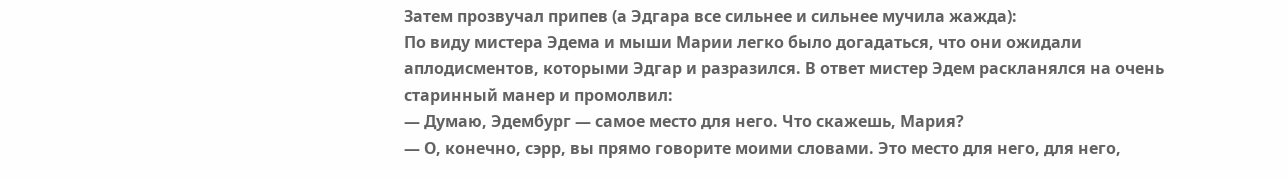Затем прозвучал припев (а Эдгара все сильнее и сильнее мучила жажда):
По виду мистера Эдема и мыши Марии легко было догадаться, что они ожидали аплодисментов, которыми Эдгар и разразился. В ответ мистер Эдем раскланялся на очень старинный манер и промолвил:
— Думаю, Эдембург — самое место для него. Что скажешь, Мария?
— О, конечно, сэрр, вы прямо говорите моими словами. Это место для него, для него,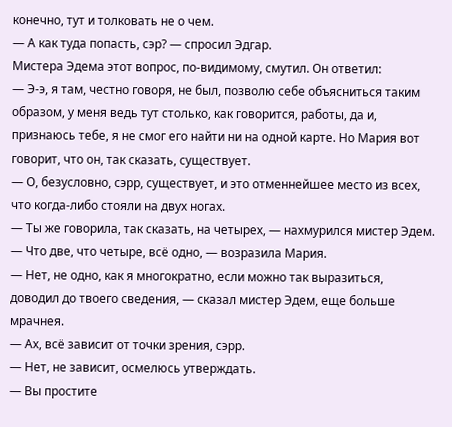конечно, тут и толковать не о чем.
— А как туда попасть, сэр? — спросил Эдгар.
Мистера Эдема этот вопрос, по-видимому, смутил. Он ответил:
— Э-э, я там, честно говоря, не был, позволю себе объясниться таким образом, у меня ведь тут столько, как говорится, работы, да и, признаюсь тебе, я не смог его найти ни на одной карте. Но Мария вот говорит, что он, так сказать, существует.
— О, безусловно, сэрр, существует, и это отменнейшее место из всех, что когда-либо стояли на двух ногах.
— Ты же говорила, так сказать, на четырех, — нахмурился мистер Эдем.
— Что две, что четыре, всё одно, — возразила Мария.
— Нет, не одно, как я многократно, если можно так выразиться, доводил до твоего сведения, — сказал мистер Эдем, еще больше мрачнея.
— Ах, всё зависит от точки зрения, сэрр.
— Нет, не зависит, осмелюсь утверждать.
— Вы простите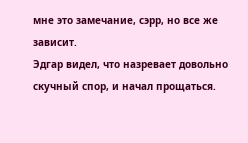мне это замечание, сэрр, но все же зависит.
Эдгар видел, что назревает довольно скучный спор, и начал прощаться.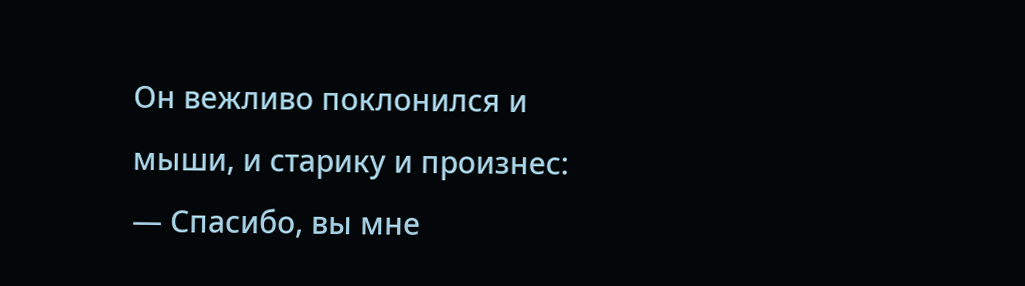Он вежливо поклонился и мыши, и старику и произнес:
— Спасибо, вы мне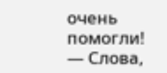очень помогли! — Слова,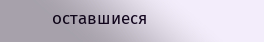оставшиеся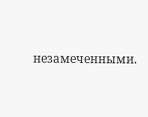незамеченными.